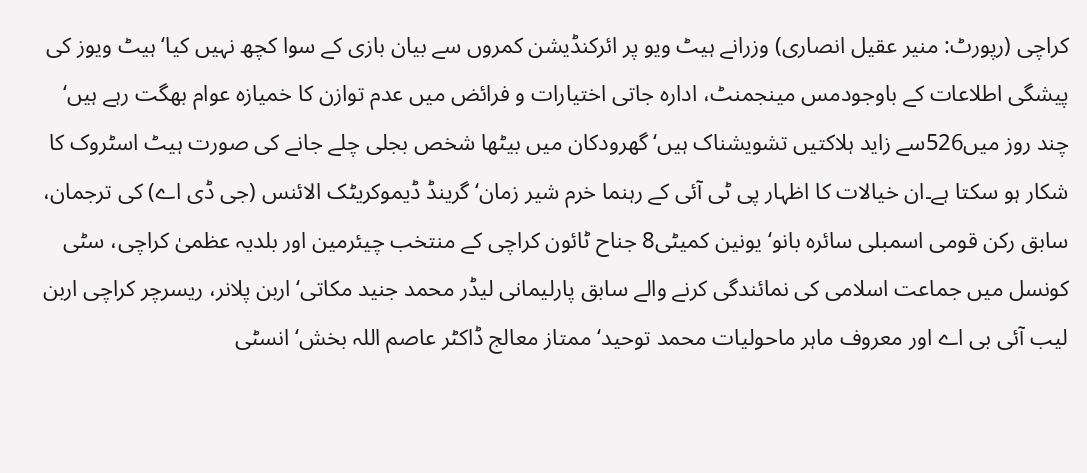کراچی (رپورٹ: منیر عقیل انصاری) وزرانے ہیٹ ویو پر ائرکنڈیشن کمروں سے بیان بازی کے سوا کچھ نہیں کیا‘ ہیٹ ویوز کی پیشگی اطلاعات کے باوجودمس مینجمنٹ، ادارہ جاتی اختیارات و فرائض میں عدم توازن کا خمیازہ عوام بھگت رہے ہیں‘ چند روز میں526سے زاید ہلاکتیں تشویشناک ہیں‘ گھرودکان میں بیٹھا شخص بجلی چلے جانے کی صورت ہیٹ اسٹروک کا شکار ہو سکتا ہے۔ان خیالات کا اظہار پی ٹی آئی کے رہنما خرم شیر زمان‘ گرینڈ ڈیموکریٹک الائنس (جی ڈی اے) کی ترجمان، سابق رکن قومی اسمبلی سائرہ بانو‘ یونین کمیٹی8 جناح ٹائون کراچی کے منتخب چیئرمین اور بلدیہ عظمیٰ کراچی، سٹی کونسل میں جماعت اسلامی کی نمائندگی کرنے والے سابق پارلیمانی لیڈر محمد جنید مکاتی‘ اربن پلانر، ریسرچر کراچی اربن لیب آئی بی اے اور معروف ماہر ماحولیات محمد توحید‘ ممتاز معالج ڈاکٹر عاصم اللہ بخش‘ انسٹی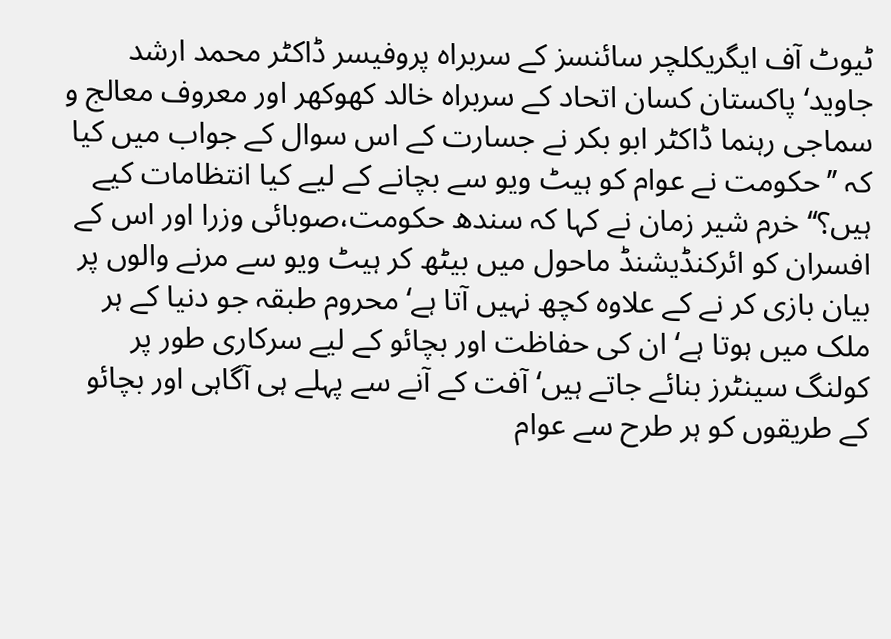ٹیوٹ آف ایگریکلچر سائنسز کے سربراہ پروفیسر ڈاکٹر محمد ارشد جاوید‘ پاکستان کسان اتحاد کے سربراہ خالد کھوکھر اور معروف معالج و سماجی رہنما ڈاکٹر ابو بکر نے جسارت کے اس سوال کے جواب میں کیا کہ ’’حکومت نے عوام کو ہیٹ ویو سے بچانے کے لیے کیا انتظامات کیے ہیں؟‘‘ خرم شیر زمان نے کہا کہ سندھ حکومت،صوبائی وزرا اور اس کے افسران کو ائرکنڈیشنڈ ماحول میں بیٹھ کر ہیٹ ویو سے مرنے والوں پر بیان بازی کر نے کے علاوہ کچھ نہیں آتا ہے‘ محروم طبقہ جو دنیا کے ہر ملک میں ہوتا ہے‘ ان کی حفاظت اور بچائو کے لیے سرکاری طور پر کولنگ سینٹرز بنائے جاتے ہیں‘ آفت کے آنے سے پہلے ہی آگاہی اور بچائو کے طریقوں کو ہر طرح سے عوام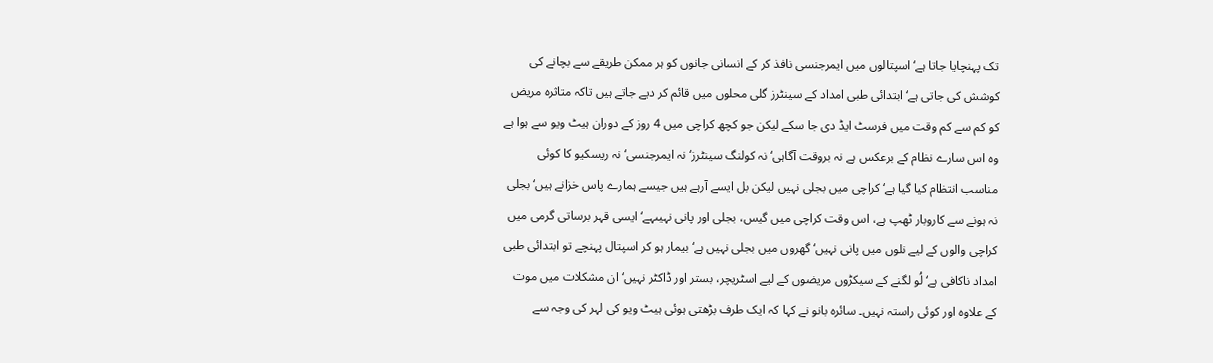تک پہنچایا جاتا ہے‘ اسپتالوں میں ایمرجنسی نافذ کر کے انسانی جانوں کو ہر ممکن طریقے سے بچانے کی کوشش کی جاتی ہے‘ ابتدائی طبی امداد کے سینٹرز گلی محلوں میں قائم کر دیے جاتے ہیں تاکہ متاثرہ مریض کو کم سے کم وقت میں فرسٹ ایڈ دی جا سکے لیکن جو کچھ کراچی میں 4 روز کے دوران ہیٹ ویو سے ہوا ہے وہ اس سارے نظام کے برعکس ہے نہ بروقت آگاہی‘ نہ کولنگ سینٹرز‘ نہ ایمرجنسی‘ نہ ریسکیو کا کوئی مناسب انتظام کیا گیا ہے‘ کراچی میں بجلی نہیں لیکن بل ایسے آرہے ہیں جیسے ہمارے پاس خزانے ہیں‘بجلی نہ ہونے سے کاروبار ٹھپ ہے، اس وقت کراچی میں گیس، بجلی اور پانی نہیںہے‘ ایسی قہر برساتی گرمی میں کراچی والوں کے لیے نلوں میں پانی نہیں‘ گھروں میں بجلی نہیں ہے‘ بیمار ہو کر اسپتال پہنچے تو ابتدائی طبی امداد ناکافی ہے‘ لُو لگنے کے سیکڑوں مریضوں کے لیے اسٹریچر، بستر اور ڈاکٹر نہیں‘ ان مشکلات میں موت کے علاوہ اور کوئی راستہ نہیں۔ سائرہ بانو نے کہا کہ ایک طرف بڑھتی ہوئی ہیٹ ویو کی لہر کی وجہ سے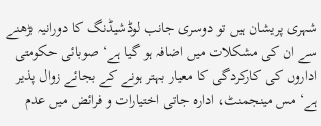شہری پریشان ہیں تو دوسری جانب لوڈشیڈنگ کا دورانیہ بڑھنے سے ان کی مشکلات میں اضافہ ہو گیا ہے‘ صوبائی حکومتی اداروں کی کارکردگی کا معیار بہتر ہونے کے بجائے زوال پذیر ہے‘ مس مینجمنٹ، ادارہ جاتی اختیارات و فرائض میں عدم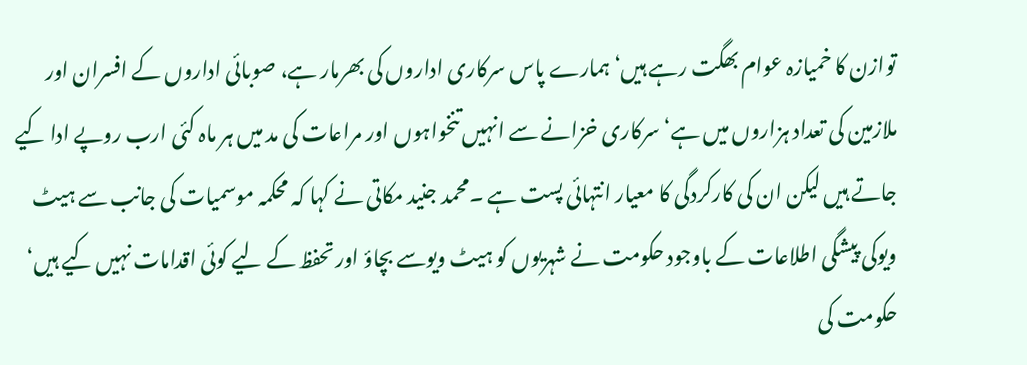توازن کا خمیازہ عوام بھگت رہے ہیں‘ ہمارے پاس سرکاری اداروں کی بھرمار ہے، صوبائی اداروں کے افسران اور ملازمین کی تعداد ہزاروں میں ہے‘ سرکاری خزانے سے انہیں تنخواہوں اور مراعات کی مد میں ہر ماہ کئی ارب روپے ادا کیے جاتے ہیں لیکن ان کی کارکردگی کا معیار انتہائی پست ہے ۔محمد جنید مکاتی نے کہا کہ محکمہ موسمیات کی جانب سے ہیٹ ویوکی پیشگی اطلاعات کے باوجود حکومت نے شہریوں کو ہیٹ ویوسے بچاؤ اور تحفظ کے لیے کوئی اقدامات نہیں کیے ہیں‘ حکومت کی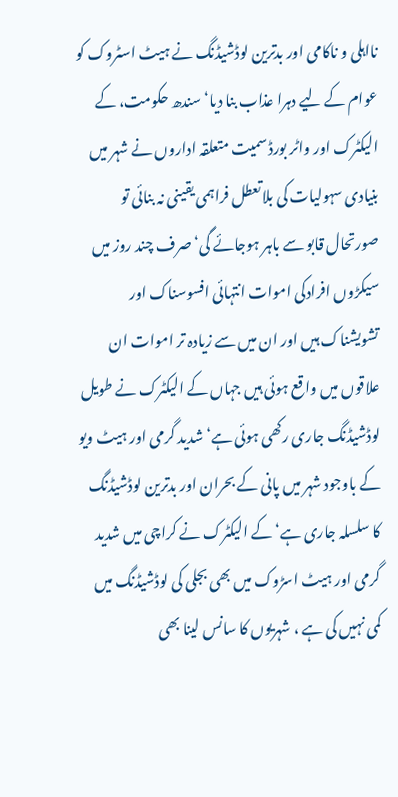نااہلی و ناکامی اور بدترین لوڈشیڈنگ نے ہیٹ اسٹروک کو عوام کے لیے دہرا عذاب بنا دیا‘ سندھ حکومت، کے الیکٹرک اور واٹر بورڈ سمیت متعلقہ اداروں نے شہر میں بنیادی سہولیات کی بلاتعطل فراہمی یقینی نہ بنائی تو صورتحال قابو سے باہر ہوجائے گی‘ صرف چند روز میں سیکڑوں افرادکی اموات انتہائی افسوسناک اور تشویشناک ہیں اور ان میں سے زیادہ تر اموات ان علاقوں میں واقع ہوئی ہیں جہاں کے الیکٹرک نے طویل لوڈشیڈنگ جاری رکھی ہوئی ہے‘ شدید گرمی اور ہیٹ ویو کے باوجود شہر میں پانی کے بحران اور بدترین لوڈشیڈنگ کا سلسلہ جاری ہے‘ کے الیکٹرک نے کراچی میں شدید گرمی اور ہیٹ اسڑوک میں بھی بجلی کی لوڈشیڈنگ میں کمی نہیں کی ہے ، شہریوں کا سانس لینا بھی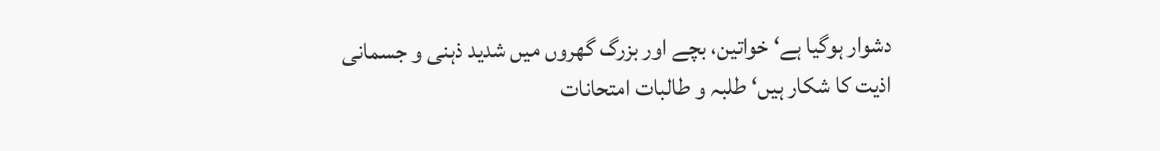دشوار ہوگیا ہے‘ خواتین، بچے اور بزرگ گھروں میں شدید ذہنی و جسمانی اذیت کا شکار ہیں‘ طلبہ و طالبات امتحانات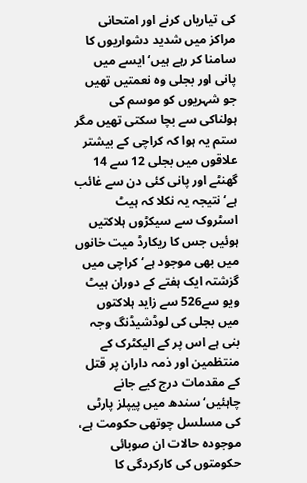کی تیاریاں کرنے اور امتحانی مراکز میں شدید دشواریوں کا سامنا کر رہے ہیں‘ ایسے میں پانی اور بجلی وہ نعمتیں تھیں جو شہریوں کو موسم کی ہولناکی سے بچا سکتی تھیں مگر ستم یہ ہوا کہ کراچی کے بیشتر علاقوں میں بجلی 12 سے 14 گھنٹے اور پانی کئی دن سے غائب ہے‘ نتیجہ یہ نکلا کہ ہیٹ اسٹروک سے سیکڑوں ہلاکتیں ہوئیں جس کا ریکارڈ میت خانوں میں بھی موجود ہے‘ کراچی میں گزشتہ ایک ہفتے کے دوران ہیٹ ویو سے526 سے زاید ہلاکتوں میں بجلی کی لوڈشیڈنگ وجہ بنی ہے اس پر کے الیکٹرک کے منتظمین اور ذمہ داران پر قتل کے مقدمات درج کیے جانے چاہئیں‘ سندھ میں پیپلز پارٹی کی مسلسل چوتھی حکومت ہے، موجودہ حالات ان صوبائی حکومتوں کی کارکردگی کا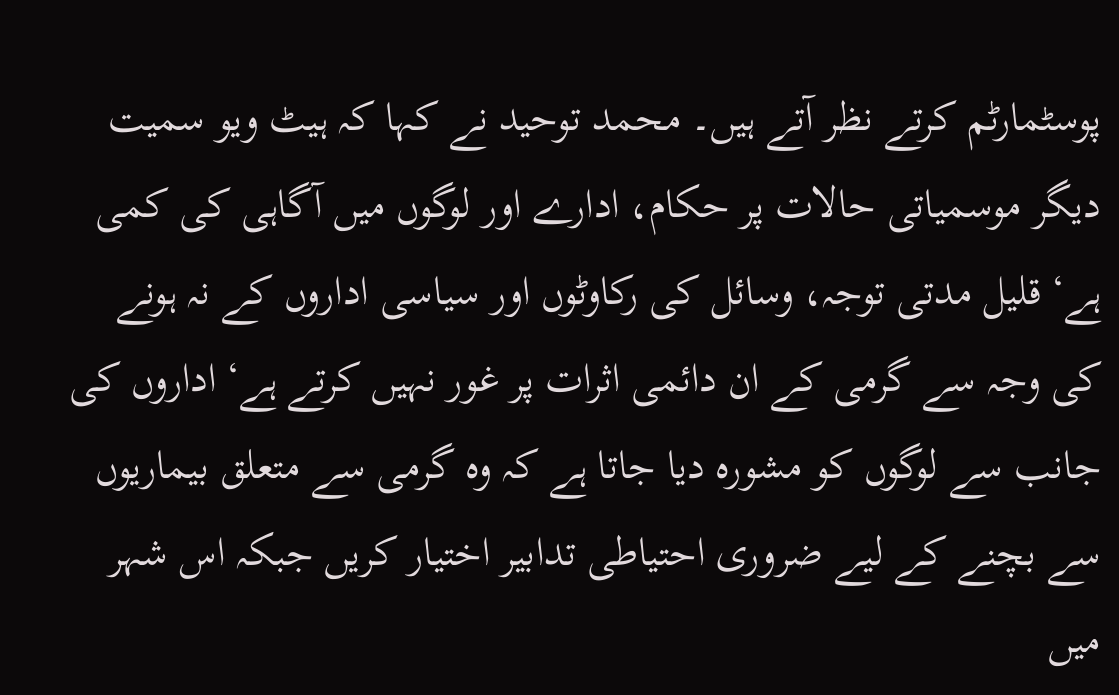پوسٹمارٹم کرتے نظر آتے ہیں۔ محمد توحید نے کہا کہ ہیٹ ویو سمیت دیگر موسمیاتی حالات پر حکام، ادارے اور لوگوں میں آگاہی کی کمی ہے‘ قلیل مدتی توجہ، وسائل کی رکاوٹوں اور سیاسی اداروں کے نہ ہونے کی وجہ سے گرمی کے ان دائمی اثرات پر غور نہیں کرتے ہے‘ اداروں کی جانب سے لوگوں کو مشورہ دیا جاتا ہے کہ وہ گرمی سے متعلق بیماریوں سے بچنے کے لیے ضروری احتیاطی تدابیر اختیار کریں جبکہ اس شہر میں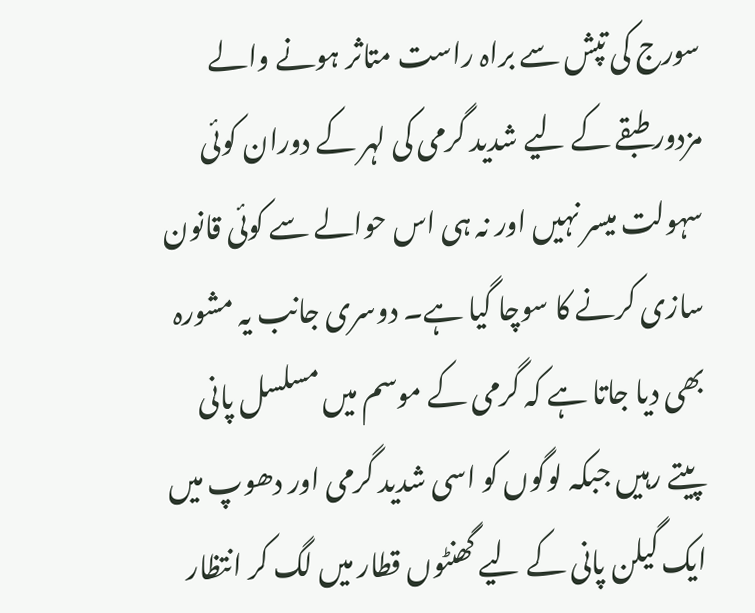سورج کی تپش سے براہ راست متاثر ہونے والے مزدور طبقے کے لیے شدید گرمی کی لہر کے دوران کوئی سہولت میسر نہیں اور نہ ہی اس حوالے سے کوئی قانون سازی کرنے کا سوچا گیا ہے۔ دوسری جانب یہ مشورہ بھی دیا جاتا ہے کہ گرمی کے موسم میں مسلسل پانی پیتے رہیں جبکہ لوگوں کو اسی شدید گرمی اور دھوپ میں ایک گیلن پانی کے لیے گھنٹوں قطار میں لگ کر انتظار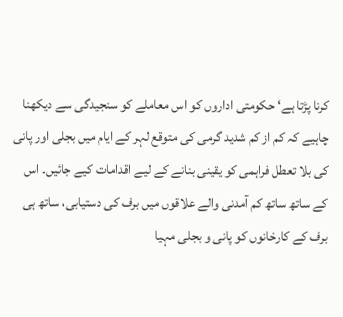کرنا پڑتا ہے‘ حکومتی اداروں کو اس معاملے کو سنجیدگی سے دیکھنا چاہیے کہ کم از کم شدید گرمی کی متوقع لہر کے ایام میں بجلی اور پانی کی بلا تعطل فراہمی کو یقینی بنانے کے لیے اقدامات کیے جائیں۔ اس کے ساتھ ساتھ کم آمدنی والے علاقوں میں برف کی دستیابی، ساتھ ہی برف کے کارخانوں کو پانی و بجلی مہیا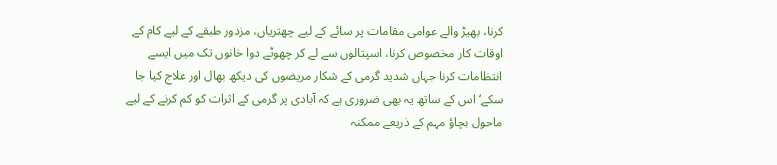کرنا، بھیڑ والے عوامی مقامات پر سائے کے لیے چھتریاں، مزدور طبقے کے لیے کام کے اوقات کار مخصوص کرنا، اسپتالوں سے لے کر چھوٹے دوا خانوں تک میں ایسے انتظامات کرنا جہاں شدید گرمی کے شکار مریضوں کی دیکھ بھال اور علاج کیا جا سکے‘ اس کے ساتھ یہ بھی ضروری ہے کہ آبادی پر گرمی کے اثرات کو کم کرنے کے لیے ماحول بچاؤ مہم کے ذریعے ممکنہ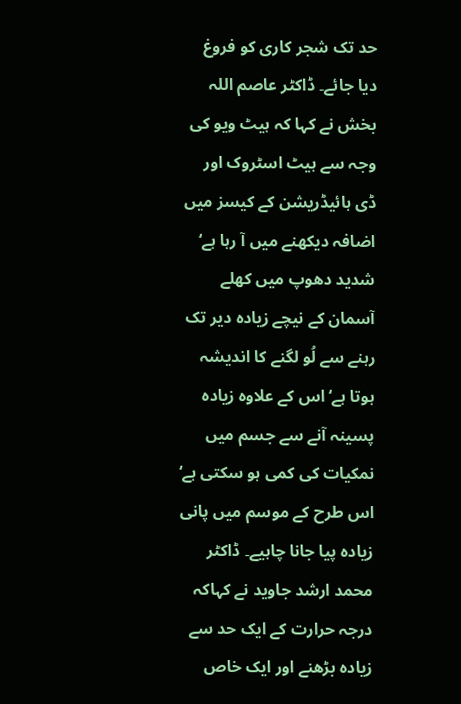حد تک شجر کاری کو فروغ دیا جائے۔ ڈاکٹر عاصم اللہ بخش نے کہا کہ ہیٹ ویو کی وجہ سے ہیٹ اسٹروک اور ڈی ہائیڈریشن کے کیسز میں اضافہ دیکھنے میں آ رہا ہے‘ شدید دھوپ میں کھلے آسمان کے نیچے زیادہ دیر تک رہنے سے لُو لگنے کا اندیشہ ہوتا ہے‘ اس کے علاوہ زیادہ پسینہ آنے سے جسم میں نمکیات کی کمی ہو سکتی ہے‘ اس طرح کے موسم میں پانی زیادہ پیا جانا چاہیے۔ ڈاکٹر محمد ارشد جاوید نے کہاکہ درجہ حرارت کے ایک حد سے زیادہ بڑھنے اور ایک خاص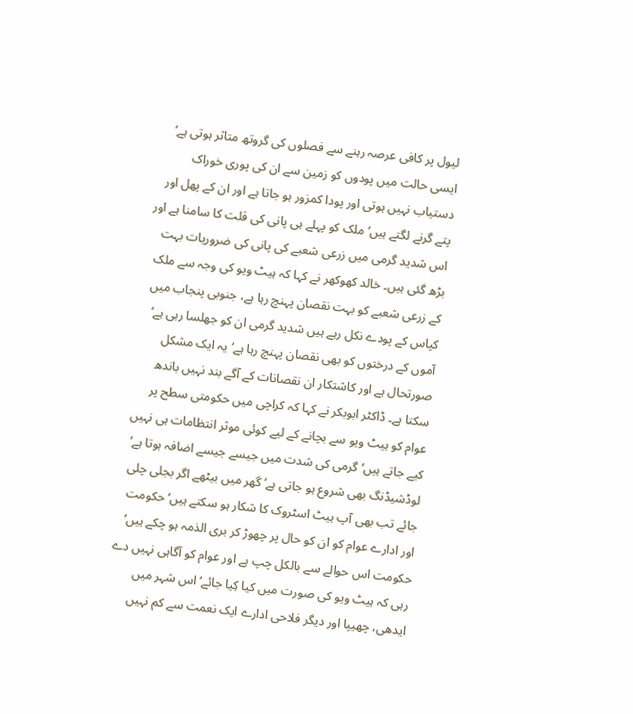لیول پر کافی عرصہ رہنے سے فصلوں کی گروتھ متاثر ہوتی ہے‘ ایسی حالت میں پودوں کو زمین سے ان کی پوری خوراک دستیاب نہیں ہوتی اور پودا کمزور ہو جاتا ہے اور ان کے پھل اور پتے گرنے لگتے ہیں‘ ملک کو پہلے ہی پانی کی قلت کا سامنا ہے اور اس شدید گرمی میں زرعی شعبے کی پانی کی ضروریات بہت بڑھ گئی ہیں۔ خالد کھوکھر نے کہا کہ ہیٹ ویو کی وجہ سے ملک کے زرعی شعبے کو بہت نقصان پہنچ رہا ہے، جنوبی پنجاب میں کپاس کے پودے نکل رہے ہیں شدید گرمی ان کو جھلسا رہی ہے‘ آموں کے درختوں کو بھی نقصان پہنچ رہا ہے‘یہ ایک مشکل صورتحال ہے اور کاشتکار ان نقصانات کے آگے بند نہیں باندھ سکتا ہے۔ ڈاکٹر ابوبکر نے کہا کہ کراچی میں حکومتی سطح پر عوام کو ہیٹ ویو سے بچانے کے لیے کوئی موثر انتظامات ہی نہیں کیے جاتے ہیں‘ گرمی کی شدت میں جیسے جیسے اضافہ ہوتا ہے‘ لوڈشیڈنگ بھی شروع ہو جاتی ہے‘ گھر میں بیٹھے اگر بجلی چلی جائے تب بھی آپ ہیٹ اسٹروک کا شکار ہو سکتے ہیں‘ حکومت اور ادارے عوام کو ان کو حال پر چھوڑ کر بری الذمہ ہو چکے ہیں‘ حکومت اس حوالے سے بالکل چپ ہے اور عوام کو آگاہی نہیں دے رہی کہ ہیٹ ویو کی صورت میں کیا کِیا جائے‘ اس شہر میں ایدھی، چھیپا اور دیگر فلاحی ادارے ایک نعمت سے کم نہیں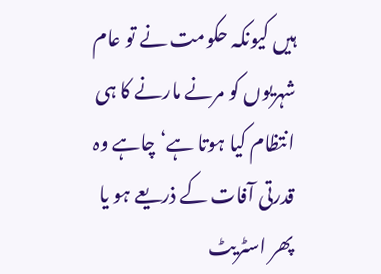ہیں کیونکہ حکومت نے تو عام شہریوں کو مرنے مارنے کا ہی انتظام کیا ہوتا ہے‘ چاہے وہ قدرتی آفات کے ذریعے ہو یا پھر اسٹریٹ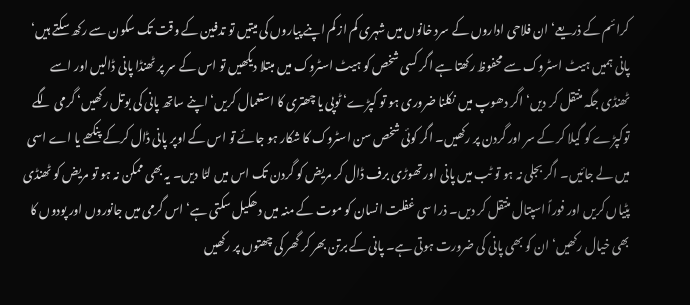کرائم کے ذریعے‘ ان فلاحی اداروں کے سرد خانوں میں شہری کم از کم اپنے پیاروں کی میتیں تو تدفین کے وقت تک سکون سے رکھ سکتے ہیں‘ پانی ہمیں ہیٹ اسٹروک سے محفوظ رکھتا ہے اگر کسی شخص کو ہیٹ اسٹروک میں مبتلا دیکھیں تو اس کے سر پر ٹھنڈا پانی ڈالیں اور اسے ٹھنڈی جگہ منتقل کر دیں‘ اگر دھوپ میں نکلنا ضروری ہو تو کپڑے‘ ٹوپی یا چھتری کا استعمال کریں‘ اپنے ساتھ پانی کی بوتل رکھیں‘ گرمی لگے توکپڑے کو گیلا کر کے سر اور گردن پر رکھیں۔ اگر کوئی شخص سن اسٹروک کا شکار ہو جائے تو اس کے اوپر پانی ڈال کرکے پنکھے یا اے اسی میں لے جائیں۔ اگر بجلی نہ ہو تو ٹب میں پانی اور تھوڑی برف ڈال کر مریض کو گردن تک اس میں لٹا دیں۔ یہ بھی ممکن نہ ہو تو مریض کو ٹھنڈی پٹیاں کریں اور فوراً اسپتال منتقل کر دیں۔ ذرا سی غفلت انسان کو موت کے منہ میں دھکیل سکتی ہے‘ اس گرمی میں جانوروں اور پودوں کا بھی خیال رکھیں‘ ان کو بھی پانی کی ضرورت ہوتی ہے۔ پانی کے برتن بھر کر گھر کی چھتوں پر رکھیں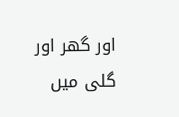اور گھر اور گلی میں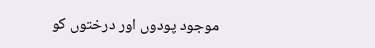موجود پودوں اور درختوں کو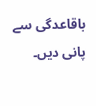باقاعدگی سے پانی دیں۔